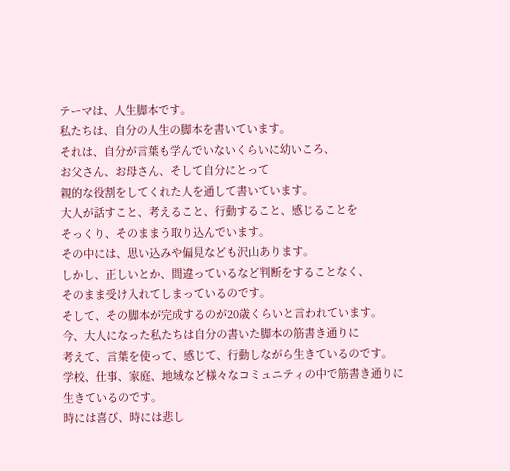テーマは、人生脚本です。
私たちは、自分の人生の脚本を書いています。
それは、自分が言葉も学んでいないくらいに幼いころ、
お父さん、お母さん、そして自分にとって
親的な役割をしてくれた人を通して書いています。
大人が話すこと、考えること、行動すること、感じることを
そっくり、そのままう取り込んでいます。
その中には、思い込みや偏見なども沢山あります。
しかし、正しいとか、間違っているなど判断をすることなく、
そのまま受け入れてしまっているのです。
そして、その脚本が完成するのが20歳くらいと言われています。
今、大人になった私たちは自分の書いた脚本の筋書き通りに
考えて、言葉を使って、感じて、行動しながら生きているのです。
学校、仕事、家庭、地域など様々なコミュニティの中で筋書き通りに
生きているのです。
時には喜び、時には悲し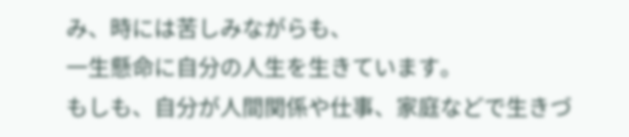み、時には苦しみながらも、
一生懸命に自分の人生を生きています。
もしも、自分が人間関係や仕事、家庭などで生きづ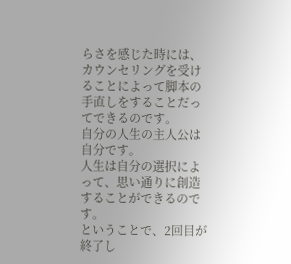らさを感じた時には、
カウンセリングを受けることによって脚本の手直しをすることだってできるのです。
自分の人生の主人公は自分です。
人生は自分の選択によって、思い通りに創造することができるのです。
ということで、2回目が終了し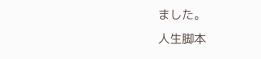ました。
人生脚本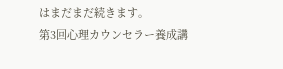はまだまだ続きます。
第3回心理カウンセラー養成講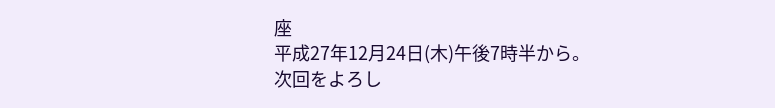座
平成27年12月24日(木)午後7時半から。
次回をよろし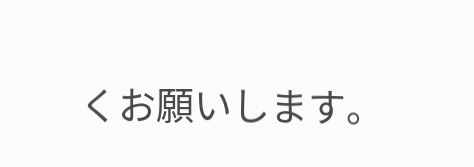くお願いします。